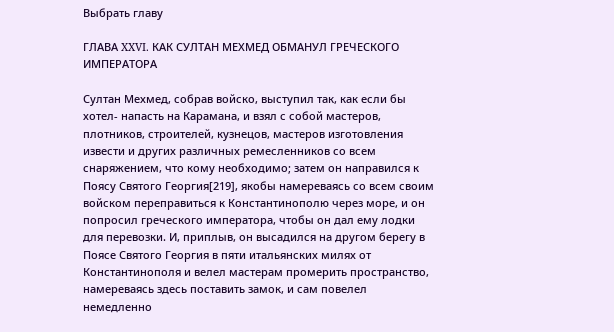Выбрать главу

ГЛАВА XXVI. КАК СУЛТАН МЕХМЕД ОБМАНУЛ ГРЕЧЕСКОГО ИМПЕРАТОРА

Султан Мехмед, собрав войско, выступил так, как если бы хотел- напасть на Карамана, и взял с собой мастеров, плотников, строителей, кузнецов, мастеров изготовления извести и других различных ремесленников со всем снаряжением, что кому необходимо; затем он направился к Поясу Святого Георгия[219], якобы намереваясь со всем своим войском переправиться к Константинополю через море, и он попросил греческого императора, чтобы он дал ему лодки для перевозки. И, приплыв, он высадился на другом берегу в Поясе Святого Георгия в пяти итальянских милях от Константинополя и велел мастерам промерить пространство, намереваясь здесь поставить замок, и сам повелел немедленно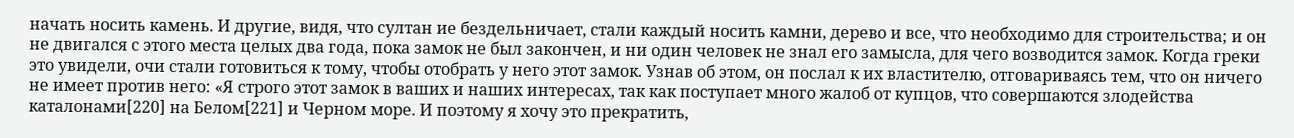начать носить камень. И другие, видя, что султан ие бездельничает, стали каждый носить камни, дерево и все, что необходимо для строительства; и он не двигался с этого места целых два года, пока замок не был закончен, и ни один человек не знал его замысла, для чего возводится замок. Когда греки это увидели, очи стали готовиться к тому, чтобы отобрать у него этот замок. Узнав об этом, он послал к их властителю, отговариваясь тем, что он ничего не имеет против него: «Я строго этот замок в ваших и наших интересах, так как поступает много жалоб от купцов, что совершаются злодейства каталонами[220] на Белом[221] и Черном море. И поэтому я хочу это прекратить,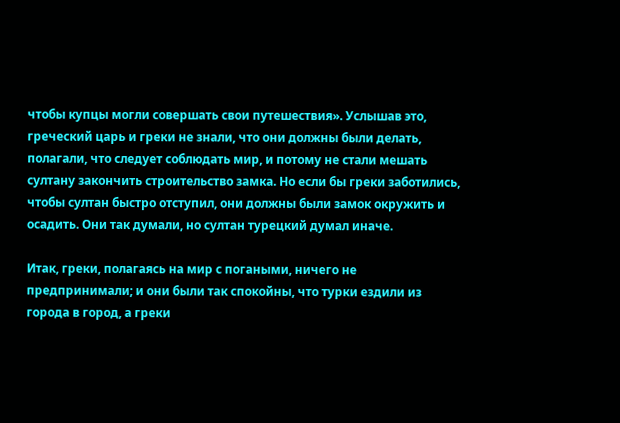чтобы купцы могли совершать свои путешествия». Услышав это, греческий царь и греки не знали, что они должны были делать, полагали, что следует соблюдать мир, и потому не стали мешать султану закончить строительство замка. Но если бы греки заботились, чтобы султан быстро отступил, они должны были замок окружить и осадить. Они так думали, но султан турецкий думал иначе.

Итак, греки, полагаясь на мир с погаными, ничего не предпринимали; и они были так спокойны, что турки ездили из города в город, а греки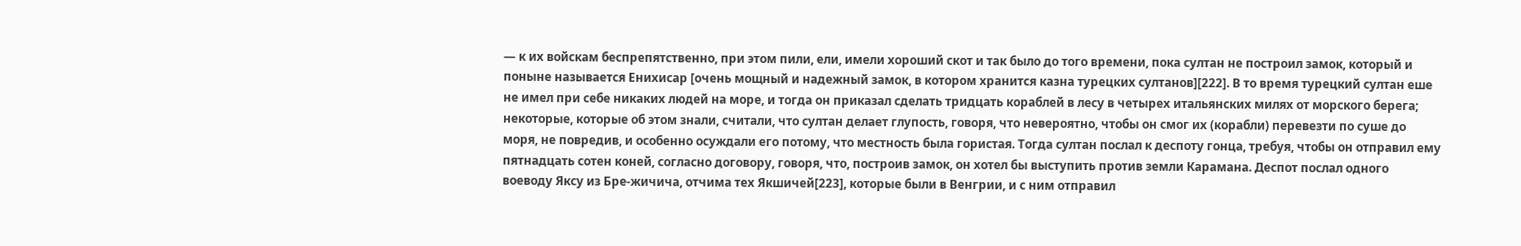— к их войскам беспрепятственно, при этом пили, ели, имели хороший скот и так было до того времени, пока султан не построил замок, который и поныне называется Енихисар [очень мощный и надежный замок, в котором хранится казна турецких султанов][222]. В то время турецкий султан еше не имел при себе никаких людей на море, и тогда он приказал сделать тридцать кораблей в лесу в четырех итальянских милях от морского берега; некоторые, которые об этом знали, считали, что султан делает глупость, говоря, что невероятно, чтобы он смог их (корабли) перевезти по суше до моря, не повредив, и особенно осуждали его потому, что местность была гористая. Тогда султан послал к деспоту гонца, требуя, чтобы он отправил ему пятнадцать сотен коней, согласно договору, говоря, что, построив замок, он хотел бы выступить против земли Карамана. Деспот послал одного воеводу Яксу из Бре-жичича, отчима тех Якшичей[223], которые были в Венгрии, и с ним отправил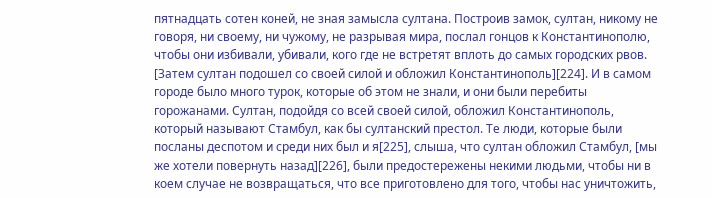пятнадцать сотен коней, не зная замысла султана. Построив замок, султан, никому не говоря, ни своему, ни чужому, не разрывая мира, послал гонцов к Константинополю, чтобы они избивали, убивали, кого где не встретят вплоть до самых городских рвов. [Затем султан подошел со своей силой и обложил Константинополь][224]. И в самом городе было много турок, которые об этом не знали, и они были перебиты горожанами. Султан, подойдя со всей своей силой, обложил Константинополь, который называют Стамбул, как бы султанский престол. Те люди, которые были посланы деспотом и среди них был и я[225], слыша, что султан обложил Стамбул, [мы же хотели повернуть назад][226], были предостережены некими людьми, чтобы ни в коем случае не возвращаться, что все приготовлено для того, чтобы нас уничтожить,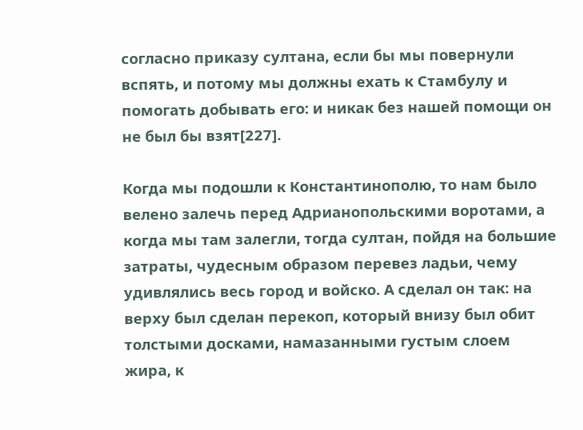согласно приказу султана, если бы мы повернули вспять, и потому мы должны ехать к Стамбулу и помогать добывать его: и никак без нашей помощи он не был бы взят[227].

Когда мы подошли к Константинополю, то нам было велено залечь перед Адрианопольскими воротами, а когда мы там залегли, тогда султан, пойдя на большие затраты, чудесным образом перевез ладьи, чему удивлялись весь город и войско. А сделал он так: на верху был сделан перекоп, который внизу был обит толстыми досками, намазанными густым слоем жира, к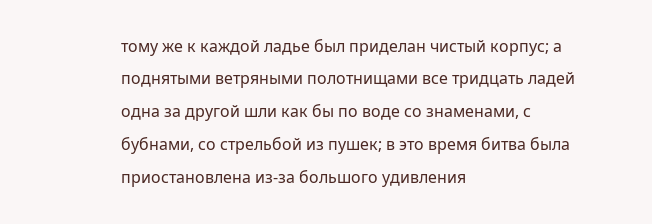тому же к каждой ладье был приделан чистый корпус; а поднятыми ветряными полотнищами все тридцать ладей одна за другой шли как бы по воде со знаменами, с бубнами, со стрельбой из пушек; в это время битва была приостановлена из-за большого удивления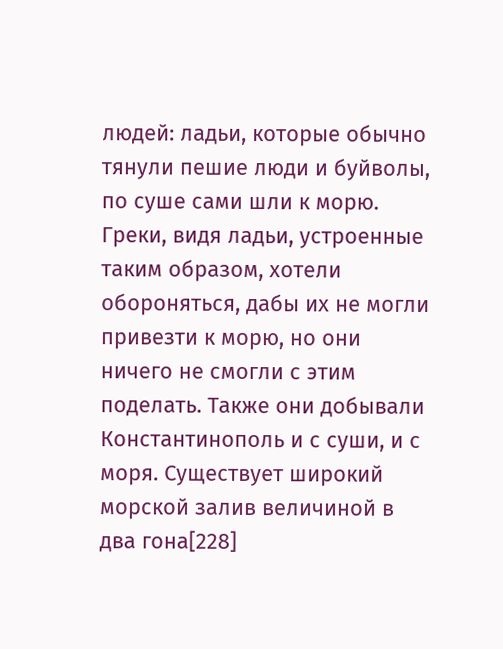людей: ладьи, которые обычно тянули пешие люди и буйволы, по суше сами шли к морю. Греки, видя ладьи, устроенные таким образом, хотели обороняться, дабы их не могли привезти к морю, но они ничего не смогли с этим поделать. Также они добывали Константинополь и с суши, и с моря. Существует широкий морской залив величиной в два гона[228]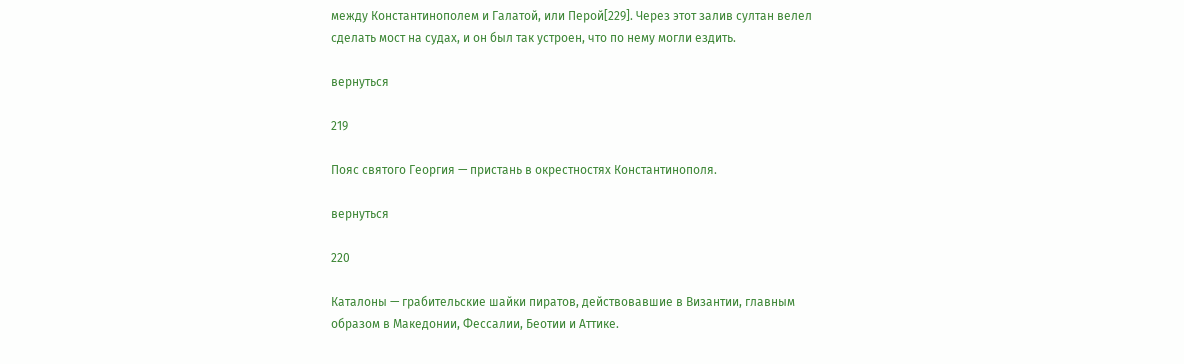между Константинополем и Галатой, или Перой[229]. Через этот залив султан велел сделать мост на судах, и он был так устроен, что по нему могли ездить.

вернуться

219

Пояс святого Георгия — пристань в окрестностях Константинополя.

вернуться

220

Каталоны — грабительские шайки пиратов, действовавшие в Византии, главным образом в Македонии, Фессалии, Беотии и Аттике.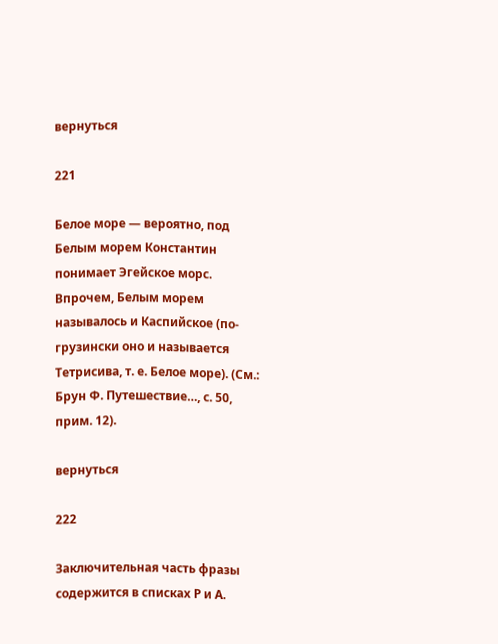вернуться

221

Белое море — вероятно, под Белым морем Константин понимает Эгейское морс. Впрочем, Белым морем называлось и Каспийское (по-грузински оно и называется Тетрисива, т. е. Белое море). (См.: Брун Ф. Путешествие…, с. 50, прим. 12).

вернуться

222

Заключительная часть фразы содержится в списках Р и А.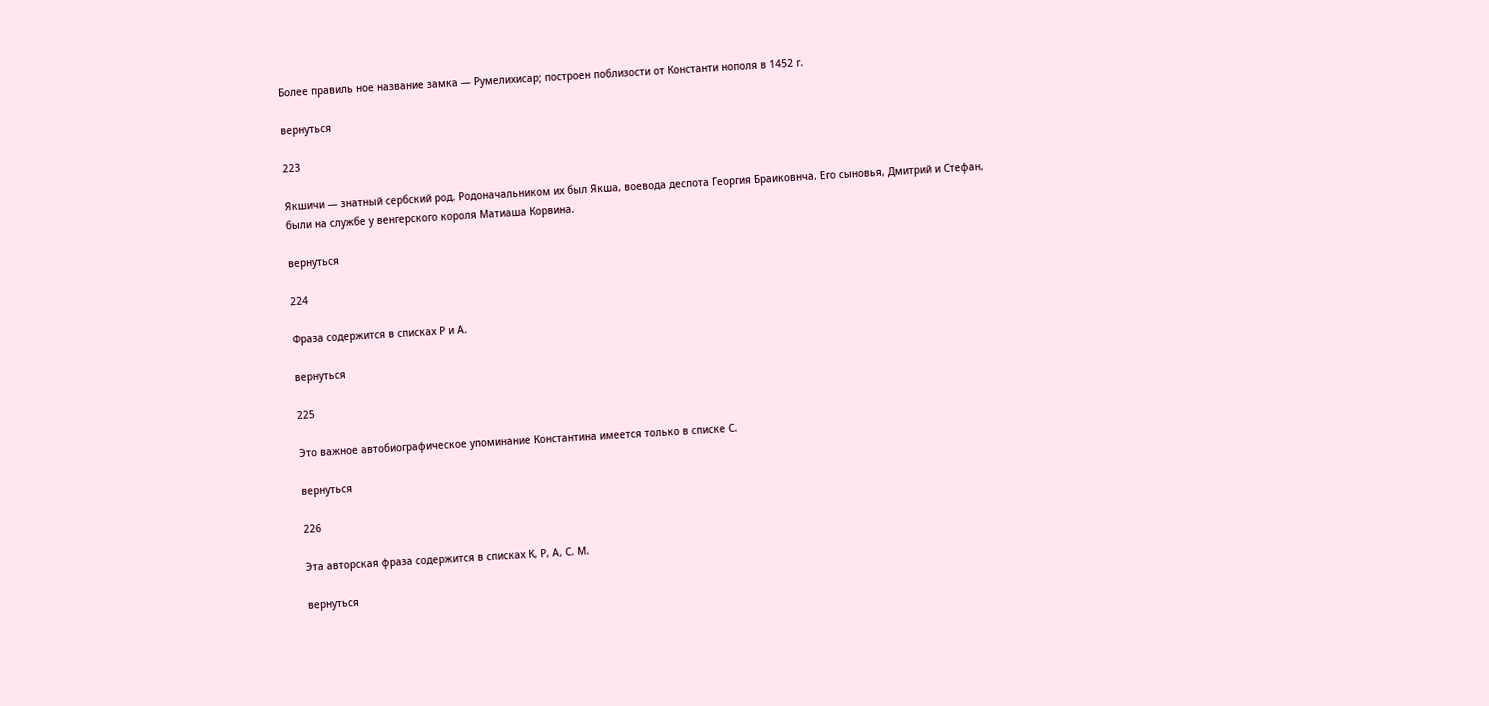Более правиль ное название замка — Румелихисар; построен поблизости от Константи нополя в 1452 г.

вернуться

223

Якшичи — знатный сербский род. Родоначальником их был Якша, воевода деспота Георгия Браиковнча. Его сыновья, Дмитрий и Стефан, были на службе у венгерского короля Матиаша Корвина.

вернуться

224

Фраза содержится в списках Р и А.

вернуться

225

Это важное автобиографическое упоминание Константина имеется только в списке С.

вернуться

226

Эта авторская фраза содержится в списках К, Р, А, С. М.

вернуться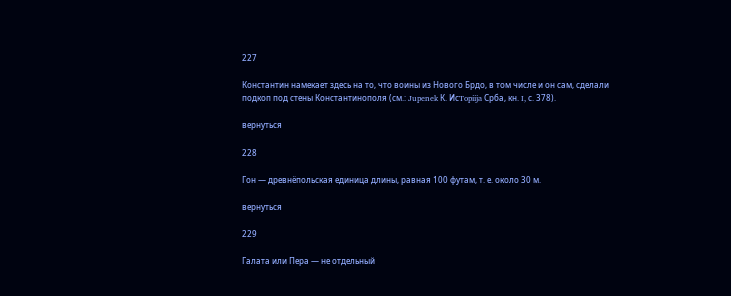227

Константин намекает здесь на то, что воины из Нового Брдо, в том числе и он сам, сделали подкоп под стены Константинополя (см.: Jupenek К. ИсTopiija Срба, кн. I, с. 378).

вернуться

228

Гон — древнёпольская единица длины, равная 100 футам, т. е. около 30 м.

вернуться

229

Галата или Пера — не отдельный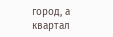город, а квартал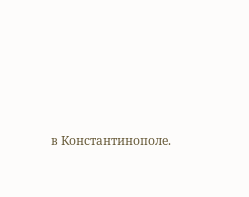в Константинополе.